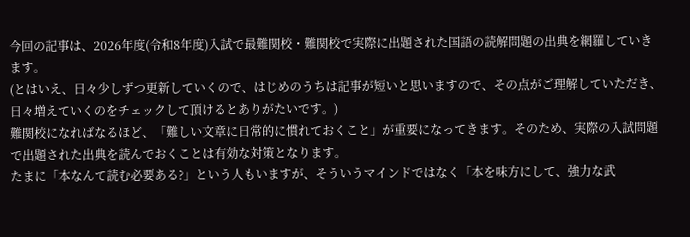今回の記事は、2026年度(令和8年度)入試で最難関校・難関校で実際に出題された国語の読解問題の出典を網羅していきます。
(とはいえ、日々少しずつ更新していくので、はじめのうちは記事が短いと思いますので、その点がご理解していただき、日々増えていくのをチェックして頂けるとありがたいです。)
難関校になればなるほど、「難しい文章に日常的に慣れておくこと」が重要になってきます。そのため、実際の入試問題で出題された出典を読んでおくことは有効な対策となります。
たまに「本なんて読む必要ある?」という人もいますが、そういうマインドではなく「本を味方にして、強力な武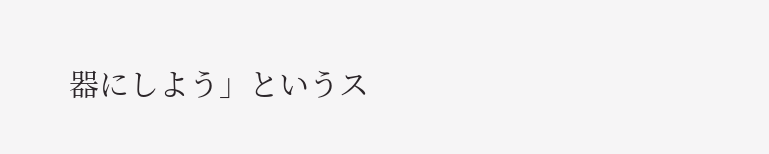器にしよう」というス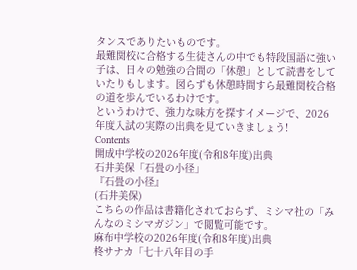タンスでありたいものです。
最難関校に合格する生徒さんの中でも特段国語に強い子は、日々の勉強の合間の「休憩」として読書をしていたりもします。図らずも休憩時間すら最難関校合格の道を歩んでいるわけです。
というわけで、強力な味方を探すイメージで、2026年度入試の実際の出典を見ていきましょう!
Contents
開成中学校の2026年度(令和8年度)出典
石井美保「石畳の小径」
『石畳の小径』
(石井美保)
こちらの作品は書籍化されておらず、ミシマ社の「みんなのミシマガジン」で閲覧可能です。
麻布中学校の2026年度(令和8年度)出典
柊サナカ「七十八年目の手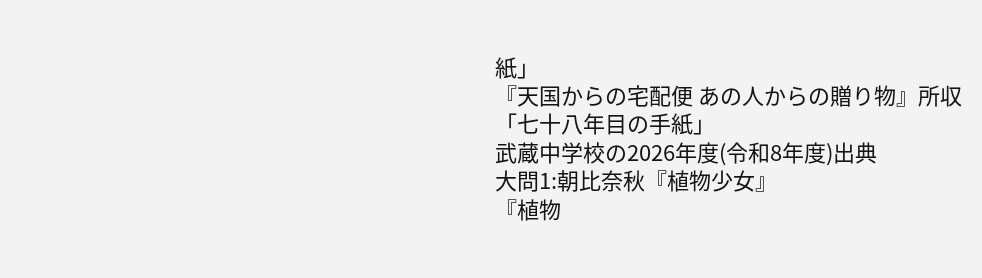紙」
『天国からの宅配便 あの人からの贈り物』所収
「七十八年目の手紙」
武蔵中学校の2026年度(令和8年度)出典
大問1:朝比奈秋『植物少女』
『植物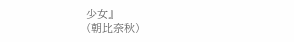少女』
(朝比奈秋)